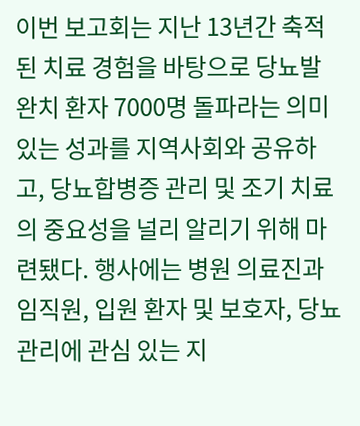이번 보고회는 지난 13년간 축적된 치료 경험을 바탕으로 당뇨발 완치 환자 7000명 돌파라는 의미 있는 성과를 지역사회와 공유하고, 당뇨합병증 관리 및 조기 치료의 중요성을 널리 알리기 위해 마련됐다. 행사에는 병원 의료진과 임직원, 입원 환자 및 보호자, 당뇨 관리에 관심 있는 지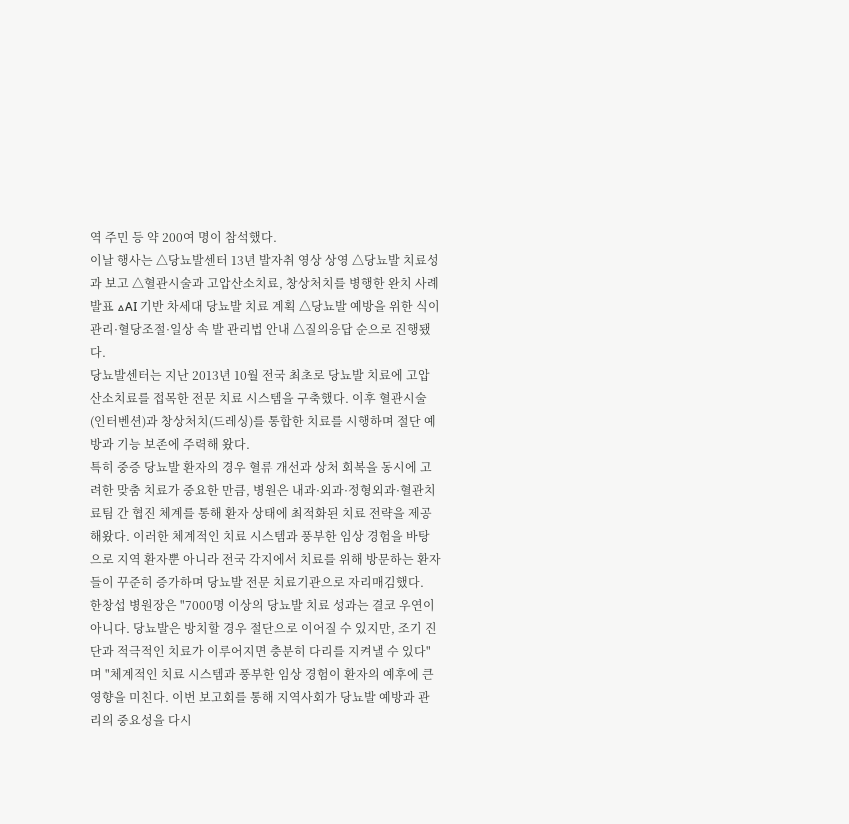역 주민 등 약 200여 명이 참석했다.
이날 행사는 △당뇨발센터 13년 발자취 영상 상영 △당뇨발 치료성과 보고 △혈관시술과 고압산소치료, 창상처치를 병행한 완치 사례 발표 △AI 기반 차세대 당뇨발 치료 계획 △당뇨발 예방을 위한 식이관리·혈당조절·일상 속 발 관리법 안내 △질의응답 순으로 진행됐다.
당뇨발센터는 지난 2013년 10월 전국 최초로 당뇨발 치료에 고압산소치료를 접목한 전문 치료 시스템을 구축했다. 이후 혈관시술(인터벤션)과 창상처치(드레싱)를 통합한 치료를 시행하며 절단 예방과 기능 보존에 주력해 왔다.
특히 중증 당뇨발 환자의 경우 혈류 개선과 상처 회복을 동시에 고려한 맞춤 치료가 중요한 만큼, 병원은 내과·외과·정형외과·혈관치료팀 간 협진 체계를 통해 환자 상태에 최적화된 치료 전략을 제공해왔다. 이러한 체계적인 치료 시스템과 풍부한 임상 경험을 바탕으로 지역 환자뿐 아니라 전국 각지에서 치료를 위해 방문하는 환자들이 꾸준히 증가하며 당뇨발 전문 치료기관으로 자리매김했다.
한창섭 병원장은 "7000명 이상의 당뇨발 치료 성과는 결코 우연이 아니다. 당뇨발은 방치할 경우 절단으로 이어질 수 있지만, 조기 진단과 적극적인 치료가 이루어지면 충분히 다리를 지켜낼 수 있다"며 "체계적인 치료 시스템과 풍부한 임상 경험이 환자의 예후에 큰 영향을 미친다. 이번 보고회를 통해 지역사회가 당뇨발 예방과 관리의 중요성을 다시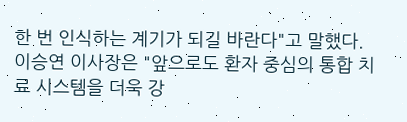한 번 인식하는 계기가 되길 바란다"고 말했다.
이승연 이사장은 "앞으로도 환자 중심의 통합 치료 시스템을 더욱 강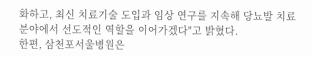화하고, 최신 치료기술 도입과 임상 연구를 지속해 당뇨발 치료 분야에서 선도적인 역할을 이어가겠다"고 밝혔다.
한편, 삼천포서울병원은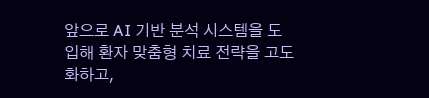앞으로 AI 기반 분석 시스템을 도입해 환자 맞춤형 치료 전략을 고도화하고,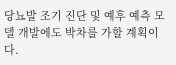당뇨발 조기 진단 및 예후 예측 모델 개발에도 박차를 가할 계획이다.